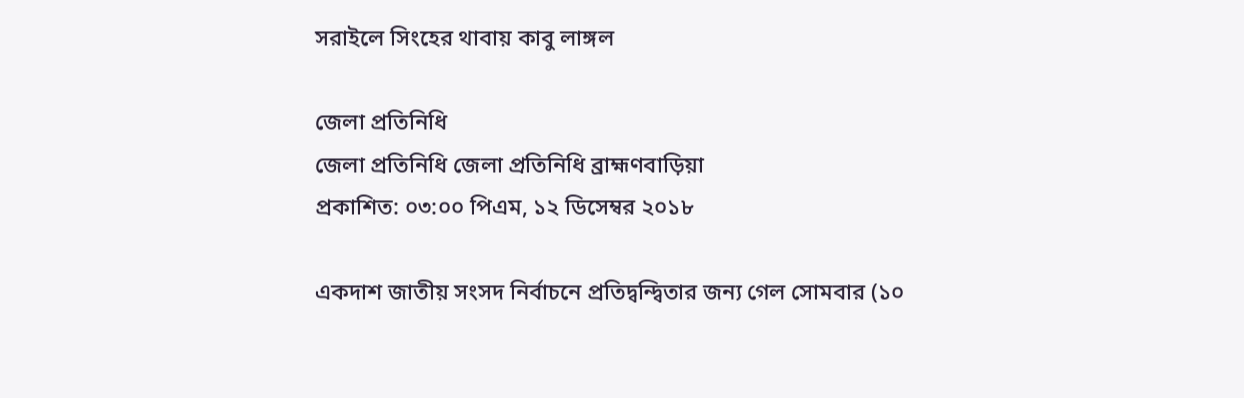সরাইলে সিংহের থাবায় কাবু লাঙ্গল

জেলা প্রতিনিধি
জেলা প্রতিনিধি জেলা প্রতিনিধি ব্রাহ্মণবাড়িয়া
প্রকাশিত: ০৩:০০ পিএম, ১২ ডিসেম্বর ২০১৮

একদাশ জাতীয় সংসদ নির্বাচনে প্রতিদ্বন্দ্বিতার জন্য গেল সোমবার (১০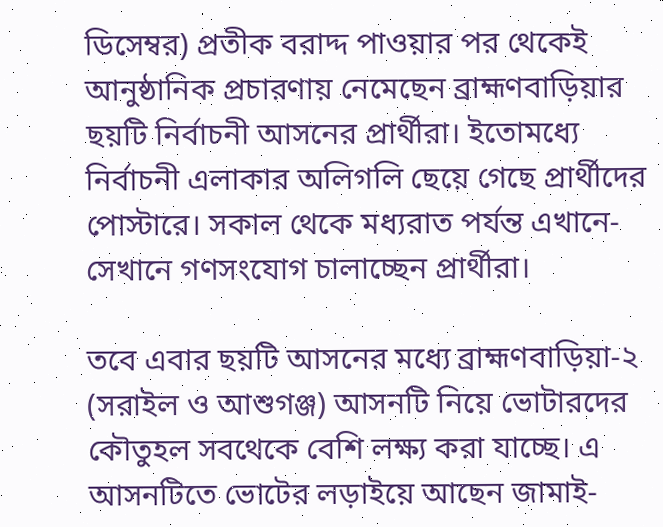ডিসেম্বর) প্রতীক বরাদ্দ পাওয়ার পর থেকেই আনুষ্ঠানিক প্রচারণায় নেমেছেন ব্রাহ্মণবাড়িয়ার ছয়টি নির্বাচনী আসনের প্রার্থীরা। ইতোমধ্যে নির্বাচনী এলাকার অলিগলি ছেয়ে গেছে প্রার্থীদের পোস্টারে। সকাল থেকে মধ্যরাত পর্যন্ত এখানে-সেখানে গণসংযোগ চালাচ্ছেন প্রার্থীরা।

তবে এবার ছয়টি আসনের মধ্যে ব্রাহ্মণবাড়িয়া-২ (সরাইল ও আশুগঞ্জ) আসনটি নিয়ে ভোটারদের কৌতুহল সবথেকে বেশি লক্ষ্য করা যাচ্ছে। এ আসনটিতে ভোটের লড়াইয়ে আছেন জামাই-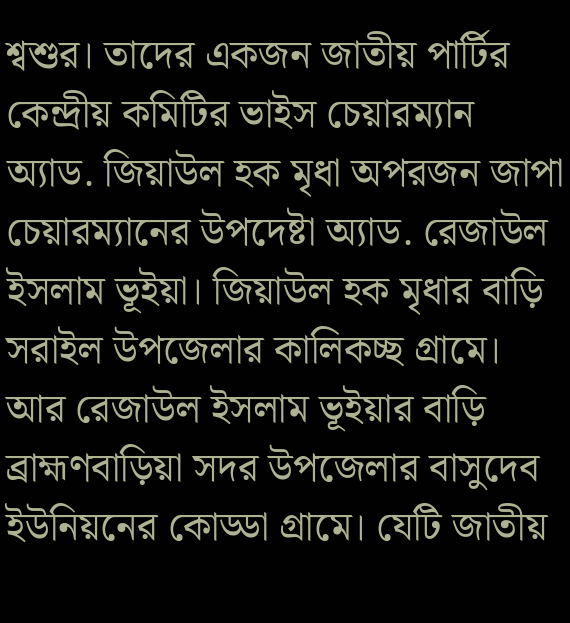শ্বশুর। তাদের একজন জাতীয় পার্টির কেন্দ্রীয় কমিটির ভাইস চেয়ারম্যান অ্যাড. জিয়াউল হক মৃধা অপরজন জাপা চেয়ারম্যানের উপদেষ্টা অ্যাড. রেজাউল ইসলাম ভূইয়া। জিয়াউল হক মৃধার বাড়ি সরাইল উপজেলার কালিকচ্ছ গ্রামে। আর রেজাউল ইসলাম ভূইয়ার বাড়ি ব্রাহ্মণবাড়িয়া সদর উপজেলার বাসুদেব ইউনিয়নের কোড্ডা গ্রামে। যেটি জাতীয়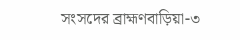সংসদের ব্রাহ্মণবাড়িয়া-৩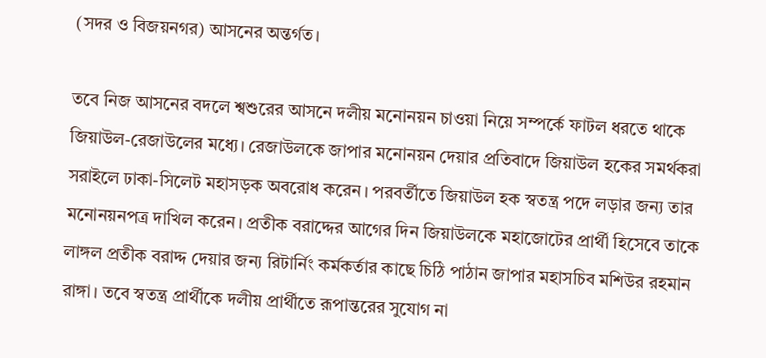(সদর ও বিজয়নগর) আসনের অন্তর্গত।

তবে নিজ আসনের বদলে শ্বশুরের আসনে দলীয় মনোনয়ন চাওয়া নিয়ে সম্পর্কে ফাটল ধরতে থাকে জিয়াউল-রেজাউলের মধ্যে। রেজাউলকে জাপার মনোনয়ন দেয়ার প্রতিবাদে জিয়াউল হকের সমর্থকরা সরাইলে ঢাকা-সিলেট মহাসড়ক অবরোধ করেন। পরবর্তীতে জিয়াউল হক স্বতন্ত্র পদে লড়ার জন্য তার মনোনয়নপত্র দাখিল করেন। প্রতীক বরাদ্দের আগের দিন জিয়াউলকে মহাজোটের প্রার্থী হিসেবে তাকে লাঙ্গল প্রতীক বরাদ্দ দেয়ার জন্য রিটার্নিং কর্মকর্তার কাছে চিঠি পাঠান জাপার মহাসচিব মশিউর রহমান রাঙ্গা। তবে স্বতন্ত্র প্রার্থীকে দলীয় প্রার্থীতে রূপান্তরের সুযোগ না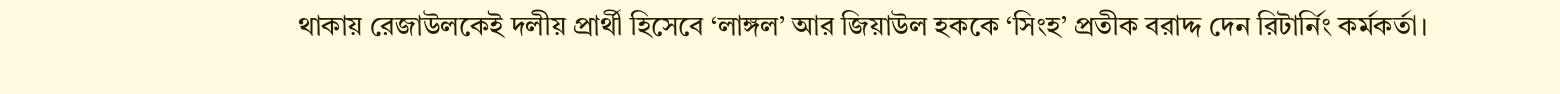থাকায় রেজাউলকেই দলীয় প্রার্থী হিসেবে ‘লাঙ্গল’ আর জিয়াউল হককে ‘সিংহ’ প্রতীক বরাদ্দ দেন রিটার্নিং কর্মকর্তা।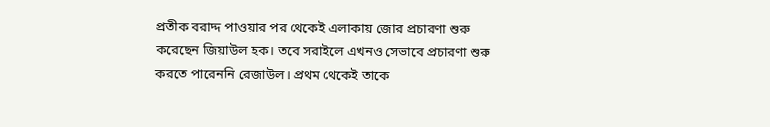প্রতীক বরাদ্দ পাওয়ার পর থেকেই এলাকায় জোর প্রচারণা শুরু করেছেন জিয়াউল হক। তবে সরাইলে এখনও সেভাবে প্রচারণা শুরু করতে পারেননি রেজাউল। প্রথম থেকেই তাকে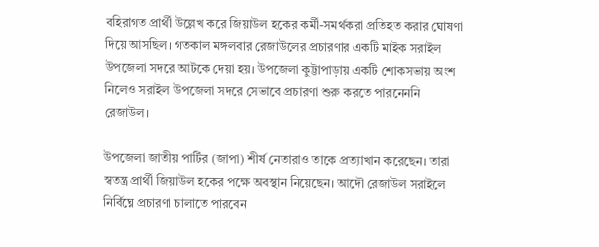বহিরাগত প্রার্থী উল্লেখ করে জিয়াউল হকের কর্মী-সমর্থকরা প্রতিহত করার ঘোষণা দিয়ে আসছিল। গতকাল মঙ্গলবার রেজাউলের প্রচারণার একটি মাইক সরাইল উপজেলা সদরে আটকে দেয়া হয়। উপজেলা কুট্টাপাড়ায় একটি শোকসভায় অংশ নিলেও সরাইল উপজেলা সদরে সেভাবে প্রচারণা শুরু করতে পারনেননি রেজাউল।

উপজেলা জাতীয় পার্টির (জাপা) শীর্ষ নেতারাও তাকে প্রত্যাখান করেছেন। তারা স্বতন্ত্র প্রার্থী জিয়াউল হকের পক্ষে অবস্থান নিয়েছেন। আদৌ রেজাউল সরাইলে নির্বিঘ্নে প্রচারণা চালাতে পারবেন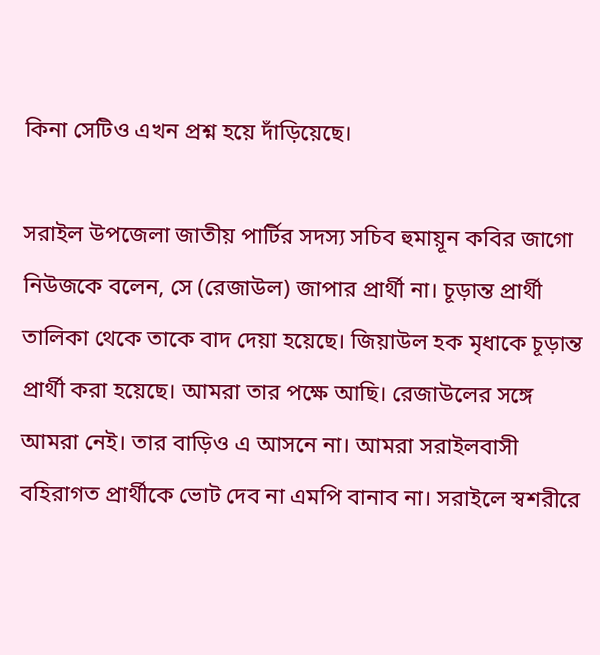কিনা সেটিও এখন প্রশ্ন হয়ে দাঁড়িয়েছে।

সরাইল উপজেলা জাতীয় পার্টির সদস্য সচিব হুমায়ূন কবির জাগো নিউজকে বলেন, সে (রেজাউল) জাপার প্রার্থী না। চূড়ান্ত প্রার্থী তালিকা থেকে তাকে বাদ দেয়া হয়েছে। জিয়াউল হক মৃধাকে চূড়ান্ত প্রার্থী করা হয়েছে। আমরা তার পক্ষে আছি। রেজাউলের সঙ্গে আমরা নেই। তার বাড়িও এ আসনে না। আমরা সরাইলবাসী বহিরাগত প্রার্থীকে ভোট দেব না এমপি বানাব না। সরাইলে স্বশরীরে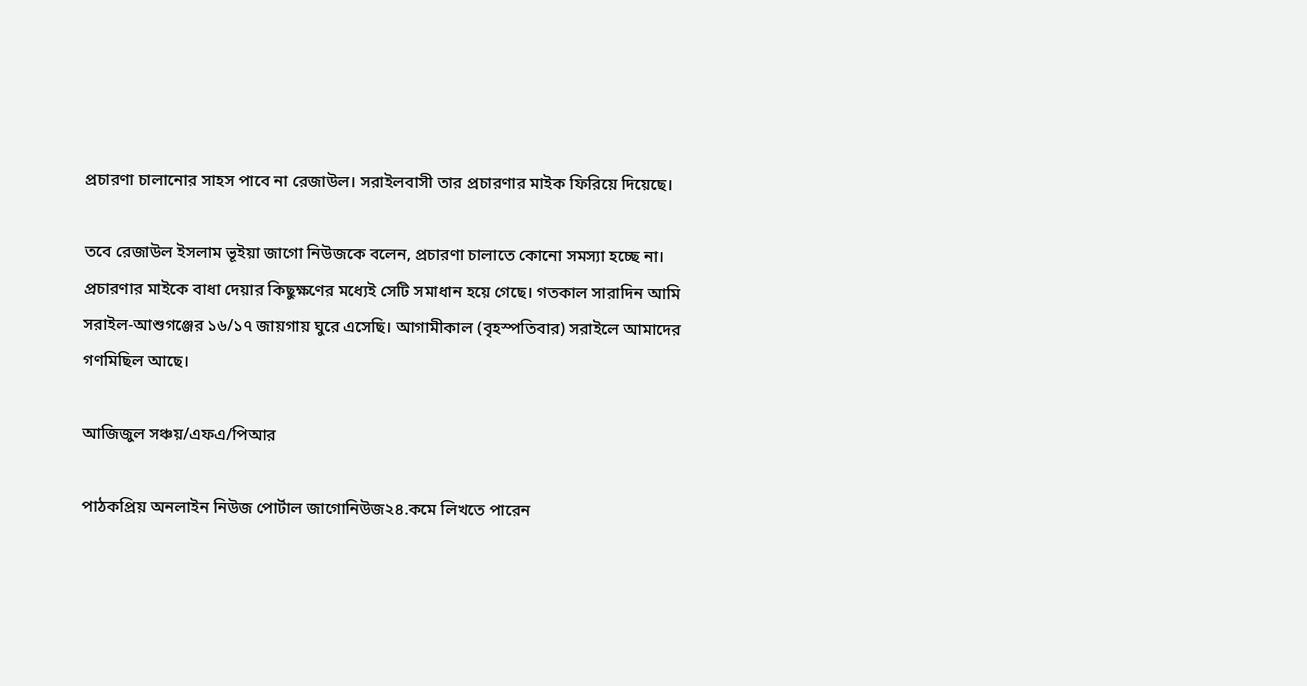প্রচারণা চালানোর সাহস পাবে না রেজাউল। সরাইলবাসী তার প্রচারণার মাইক ফিরিয়ে দিয়েছে।

তবে রেজাউল ইসলাম ভূইয়া জাগো নিউজকে বলেন, প্রচারণা চালাতে কোনো সমস্যা হচ্ছে না। প্রচারণার মাইকে বাধা দেয়ার কিছুক্ষণের মধ্যেই সেটি সমাধান হয়ে গেছে। গতকাল সারাদিন আমি সরাইল-আশুগঞ্জের ১৬/১৭ জায়গায় ঘুরে এসেছি। আগামীকাল (বৃহস্পতিবার) সরাইলে আমাদের গণমিছিল আছে।

আজিজুল সঞ্চয়/এফএ/পিআর

পাঠকপ্রিয় অনলাইন নিউজ পোর্টাল জাগোনিউজ২৪.কমে লিখতে পারেন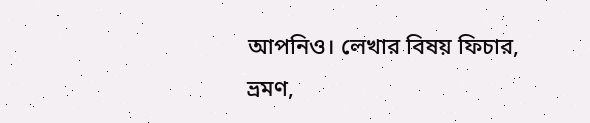আপনিও। লেখার বিষয় ফিচার, ভ্রমণ,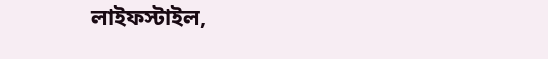লাইফস্টাইল,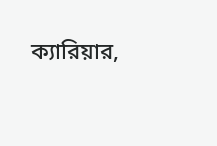ক্যারিয়ার,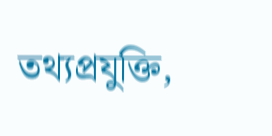তথ্যপ্রযুক্তি,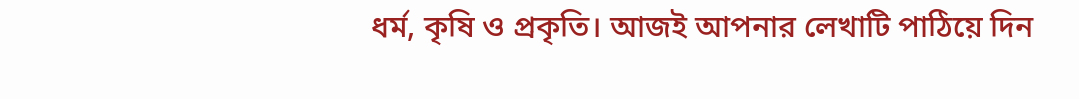ধর্ম, কৃষি ও প্রকৃতি। আজই আপনার লেখাটি পাঠিয়ে দিন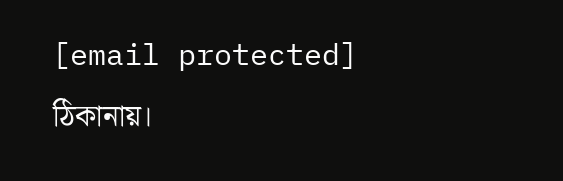[email protected] ঠিকানায়।